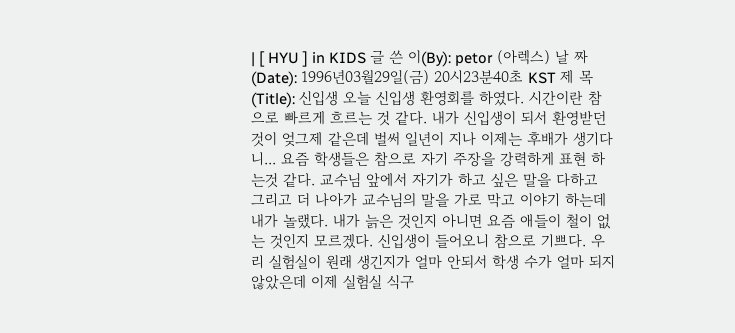| [ HYU ] in KIDS 글 쓴 이(By): petor (아렉스) 날 짜 (Date): 1996년03월29일(금) 20시23분40초 KST 제 목(Title): 신입생 오늘 신입생 환영회를 하였다. 시간이란 참으로 빠르게 흐르는 것 같다. 내가 신입생이 되서 환영받던 것이 엊그제 같은데 벌써 일년이 지나 이제는 후배가 생기다니... 요즘 학생들은 참으로 자기 주장을 강력하게 표현 하는것 같다. 교수님 앞에서 자기가 하고 싶은 말을 다하고 그리고 더 나아가 교수님의 말을 가로 막고 이야기 하는데 내가 놀랬다. 내가 늙은 것인지 아니면 요즘 애들이 철이 없는 것인지 모르겠다. 신입생이 들어오니 참으로 기쁘다. 우리 실험실이 원래 생긴지가 얼마 안되서 학생 수가 얼마 되지 않았은데 이제 실험실 식구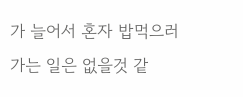가 늘어서 혼자 밥먹으러 가는 일은 없을것 같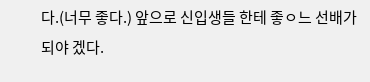다.(너무 좋다.) 앞으로 신입생들 한테 좋ㅇ느 선배가 되야 겠다.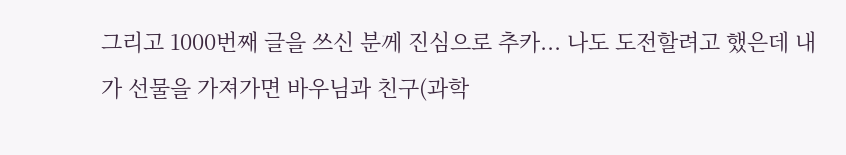그리고 1000번째 글을 쓰신 분께 진심으로 추카... 나도 도전할려고 했은데 내가 선물을 가져가면 바우님과 친구(과학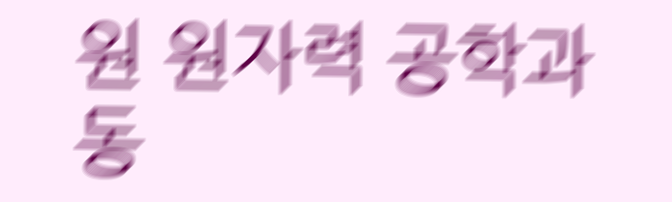원 원자력 공학과 동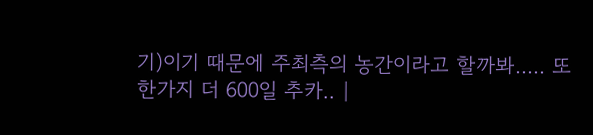기)이기 때문에 주최측의 농간이라고 할까봐..... 또 한가지 더 600일 추카.. |